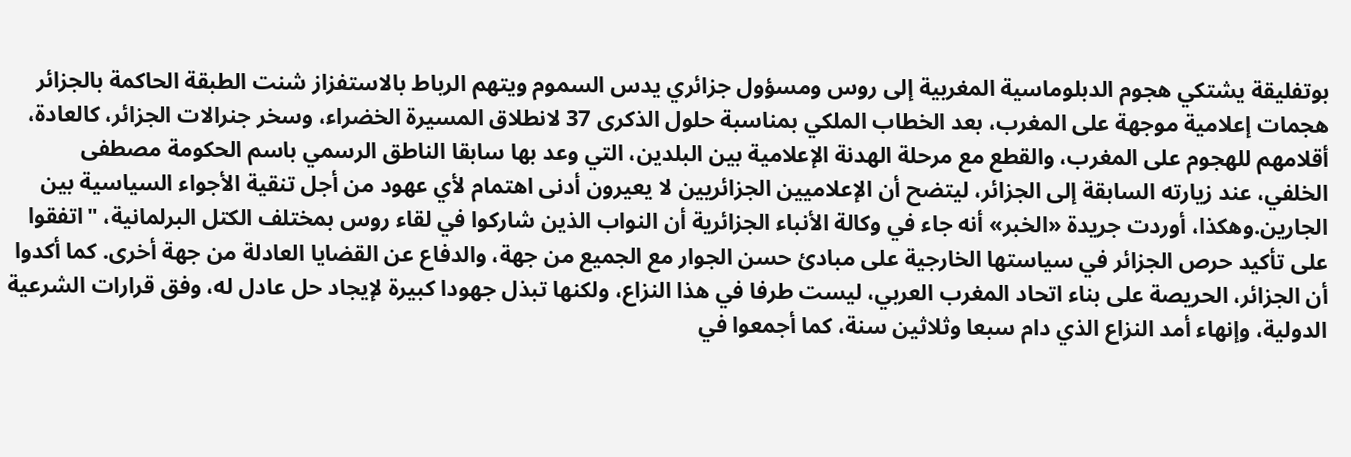بوتفليقة يشتكي هجوم الدبلوماسية المغربية إلى روس ومسؤول جزائري يدس السموم ويتهم الرباط بالاستفزاز شنت الطبقة الحاكمة بالجزائر هجمات إعلامية موجهة على المغرب، بعد الخطاب الملكي بمناسبة حلول الذكرى 37 لانطلاق المسيرة الخضراء، وسخر جنرالات الجزائر، كالعادة، أقلامهم للهجوم على المغرب، والقطع مع مرحلة الهدنة الإعلامية بين البلدين، التي وعد بها سابقا الناطق الرسمي باسم الحكومة مصطفى الخلفي، عند زيارته السابقة إلى الجزائر، ليتضح أن الإعلاميين الجزائريين لا يعيرون أدنى اهتمام لأي عهود من أجل تنقية الأجواء السياسية بين الجارين.وهكذا، أوردت جريدة «الخبر» أنه جاء في وكالة الأنباء الجزائرية أن النواب الذين شاركوا في لقاء روس بمختلف الكتل البرلمانية، "اتفقوا على تأكيد حرص الجزائر في سياستها الخارجية على مبادئ حسن الجوار مع الجميع من جهة، والدفاع عن القضايا العادلة من جهة أخرى. كما أكدوا أن الجزائر، الحريصة على بناء اتحاد المغرب العربي، ليست طرفا في هذا النزاع، ولكنها تبذل جهودا كبيرة لإيجاد حل عادل له، وفق قرارات الشرعية الدولية، وإنهاء أمد النزاع الذي دام سبعا وثلاثين سنة، كما أجمعوا في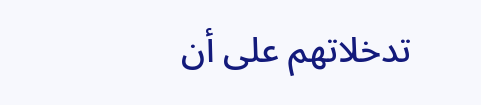تدخلاتهم على أن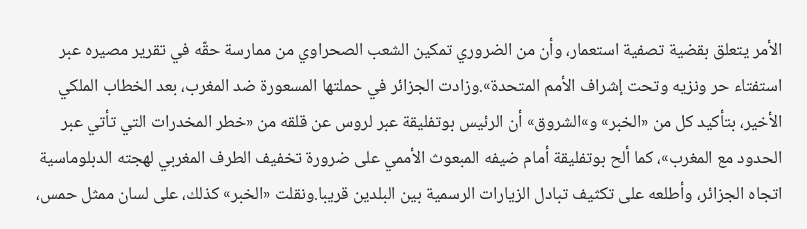الأمر يتعلق بقضية تصفية استعمار، وأن من الضروري تمكين الشعب الصحراوي من ممارسة حقّه في تقرير مصيره عبر استفتاء حر ونزيه وتحت إشراف الأمم المتحدة».وزادت الجزائر في حملتها المسعورة ضد المغرب، بعد الخطاب الملكي الأخير، بتأكيد كل من «الخبر» و»الشروق» أن الرئيس بوتفليقة عبر لروس عن قلقه من «خطر المخدرات التي تأتي عبر الحدود مع المغرب»، كما ألح بوتفليقة أمام ضيفه المبعوث الأممي على ضرورة تخفيف الطرف المغربي لهجته الدبلوماسية اتجاه الجزائر، وأطلعه على تكثيف تبادل الزيارات الرسمية بين البلدين قريبا.ونقلت «الخبر» كذلك، على لسان ممثل حمس،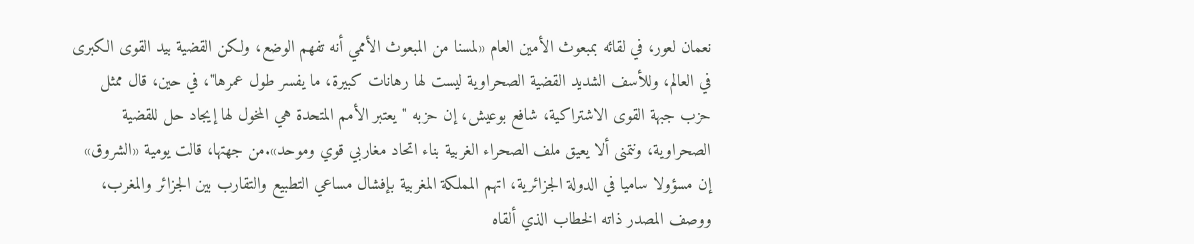نعمان لعور، في لقائه بمبعوث الأمين العام «لمسنا من المبعوث الأممي أنه تفهم الوضع، ولكن القضية بيد القوى الكبرى في العالم، وللأسف الشديد القضية الصحراوية ليست لها رهانات كبيرة، ما يفسر طول عمرها"، في حين، قال ممثل حزب جبهة القوى الاشتراكية، شافع بوعيش، إن حزبه "يعتبر الأمم المتحدة هي المخول لها إيجاد حل للقضية الصحراوية، ونتمنى ألا يعيق ملف الصحراء الغربية بناء اتحاد مغاربي قوي وموحد».من جهتها، قالت يومية «الشروق» إن مسؤولا ساميا في الدولة الجزائرية، اتهم المملكة المغربية بإفشال مساعي التطبيع والتقارب بين الجزائر والمغرب، ووصف المصدر ذاته الخطاب الذي ألقاه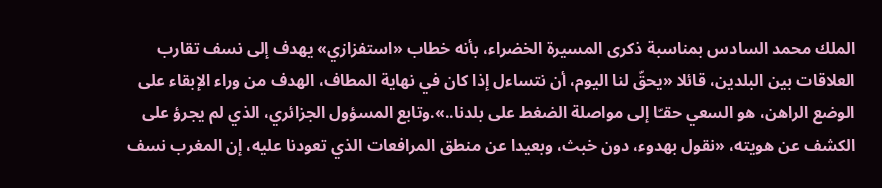الملك محمد السادس بمناسبة ذكرى المسيرة الخضراء، بأنه خطاب «استفزازي» يهدف إلى نسف تقارب العلاقات بين البلدين، قائلا «يحقّ لنا اليوم، أن نتساءل إذا كان في نهاية المطاف، الهدف من وراء الإبقاء على الوضع الراهن، هو السعي حقـّا إلى مواصلة الضغط على بلدنا..».وتابع المسؤول الجزائري، الذي لم يجرؤ على الكشف عن هويته، «نقول بهدوء، دون خبث، وبعيدا عن منطق المرافعات الذي تعودنا عليه، إن المغرب نسف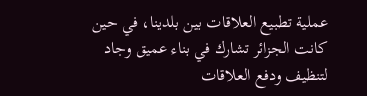عملية تطبيع العلاقات بين بلدينا، في حين كانت الجزائر تشارك في بناء عميق وجاد لتنظيف ودفع العلاقات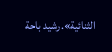الثنائية».رشيد باحة